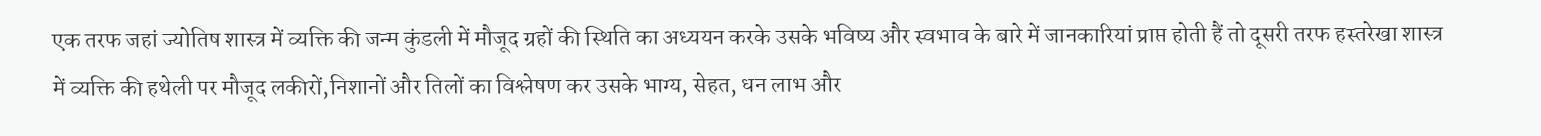एक तरफ जहां ज्योतिष शास्त्र में व्यक्ति की जन्म कुंडली में मौजूद ग्रहों की स्थिति का अध्ययन करके उसके भविष्य और स्वभाव के बारे में जानकारियां प्राप्त होती हैं तो दूसरी तरफ हस्तरेखा शास्त्र में व्यक्ति की हथेली पर मौजूद लकीरों,निशानों और तिलों का विश्लेषण कर उसके भाग्य, सेहत, धन लाभ और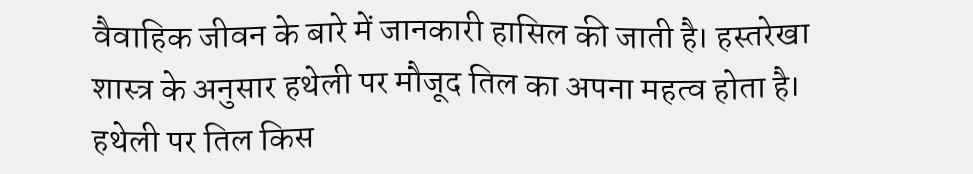वैवाहिक जीवन के बारे में जानकारी हासिल की जाती है। हस्तरेखा शास्त्र के अनुसार हथेली पर मौजूद तिल का अपना महत्व होता है। हथेली पर तिल किस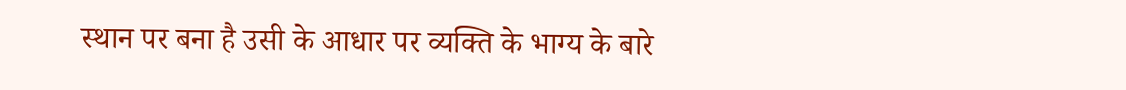स्थान पर बना है उसी के आधार पर व्यक्ति के भाग्य के बारे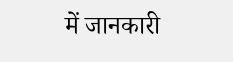में जानकारी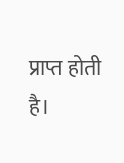प्राप्त होती है।